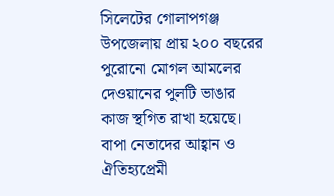সিলেটের গোলাপগঞ্জ উপজেলায় প্রায় ২০০ বছরের পুরোনো মোগল আমলের দেওয়ানের পুলটি ভাঙার কাজ স্থগিত রাখা হয়েছে। বাপা নেতাদের আহ্বান ও ঐতিহ্যপ্রেমী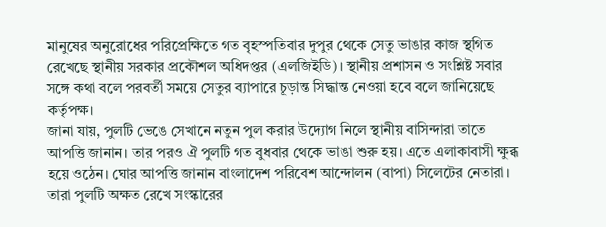মানুষের অনুরোধের পরিপ্রেক্ষিতে গত বৃহস্পতিবার দুপুর থেকে সেতু ভাঙার কাজ স্থগিত রেখেছে স্থানীয় সরকার প্রকৌশল অধিদপ্তর (এলজিইডি)। স্থানীয় প্রশাসন ও সংশ্লিষ্ট সবার সঙ্গে কথা বলে পরবর্তী সময়ে সেতুর ব্যাপারে চূড়ান্ত সিদ্ধান্ত নেওয়া হবে বলে জানিয়েছে কর্তৃপক্ষ।
জানা যায়, পুলটি ভেঙে সেখানে নতুন পুল করার উদ্যোগ নিলে স্থানীয় বাসিন্দারা তাতে আপত্তি জানান। তার পরও ঐ পুলটি গত বুধবার থেকে ভাঙা শুরু হয়। এতে এলাকাবাসী ক্ষুব্ধ হয়ে ওঠেন। ঘোর আপত্তি জানান বাংলাদেশ পরিবেশ আন্দোলন (বাপা) সিলেটের নেতারা। তারা পুলটি অক্ষত রেখে সংস্কারের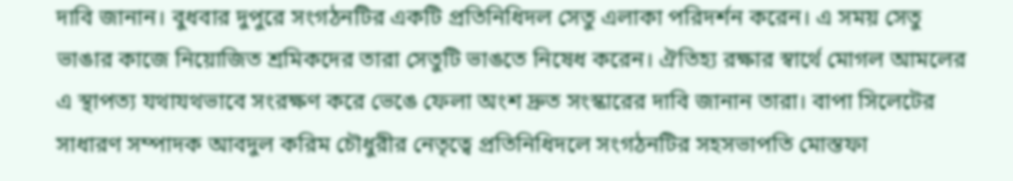দাবি জানান। বুধবার দুপুরে সংগঠনটির একটি প্রতিনিধিদল সেতু এলাকা পরিদর্শন করেন। এ সময় সেতু ভাঙার কাজে নিয়োজিত শ্রমিকদের তারা সেতুটি ভাঙতে নিষেধ করেন। ঐতিহ্য রক্ষার স্বার্থে মোগল আমলের এ স্থাপত্য যথাযথভাবে সংরক্ষণ করে ভেঙে ফেলা অংশ দ্রুত সংস্কারের দাবি জানান তারা। বাপা সিলেটের সাধারণ সম্পাদক আবদুল করিম চৌধুরীর নেতৃত্বে প্রতিনিধিদলে সংগঠনটির সহসভাপতি মোস্তফা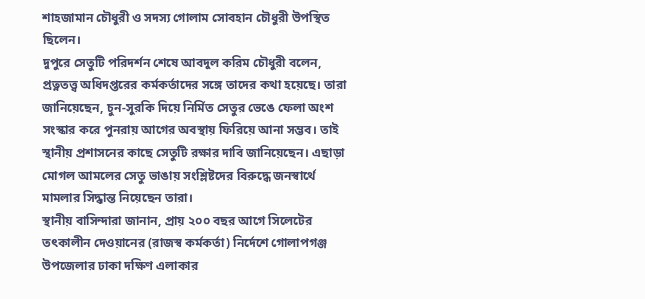শাহজামান চৌধুরী ও সদস্য গোলাম সোবহান চৌধুরী উপস্থিত ছিলেন।
দুপুরে সেতুটি পরিদর্শন শেষে আবদুল করিম চৌধুরী বলেন, প্রত্নতত্ত্ব অধিদপ্তরের কর্মকর্তাদের সঙ্গে তাদের কথা হয়েছে। তারা জানিয়েছেন, চুন-সুরকি দিয়ে নির্মিত সেতুর ভেঙে ফেলা অংশ সংস্কার করে পুনরায় আগের অবস্থায় ফিরিয়ে আনা সম্ভব। তাই স্থানীয় প্রশাসনের কাছে সেতুটি রক্ষার দাবি জানিয়েছেন। এছাড়া মোগল আমলের সেতু ভাঙায় সংশ্লিষ্টদের বিরুদ্ধে জনস্বার্থে মামলার সিদ্ধান্ত নিয়েছেন তারা।
স্থানীয় বাসিন্দারা জানান, প্রায় ২০০ বছর আগে সিলেটের তৎকালীন দেওয়ানের (রাজস্ব কর্মকর্তা) নির্দেশে গোলাপগঞ্জ উপজেলার ঢাকা দক্ষিণ এলাকার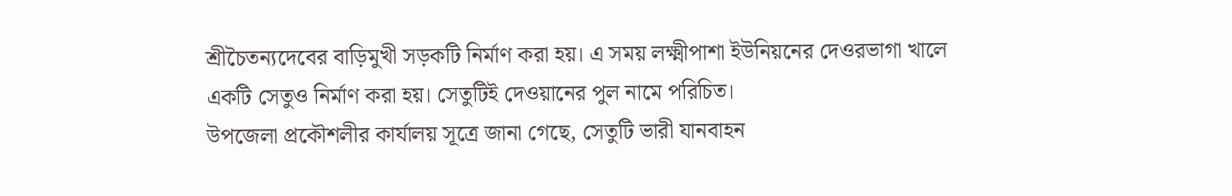শ্রীচৈতন্যদেবের বাড়িমুখী সড়কটি নির্মাণ করা হয়। এ সময় লক্ষ্মীপাশা ইউনিয়নের দেওরভাগা খালে একটি সেতুও নির্মাণ করা হয়। সেতুটিই দেওয়ানের পুল নামে পরিচিত।
উপজেলা প্রকৌশলীর কার্যালয় সূত্রে জানা গেছে, সেতুটি ভারী যানবাহন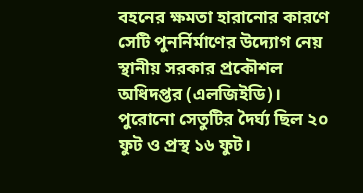বহনের ক্ষমতা হারানোর কারণে সেটি পুনর্নির্মাণের উদ্যোগ নেয় স্থানীয় সরকার প্রকৌশল অধিদপ্তর (এলজিইডি)। পুরোনো সেতুটির দৈর্ঘ্য ছিল ২০ ফুট ও প্রস্থ ১৬ ফুট।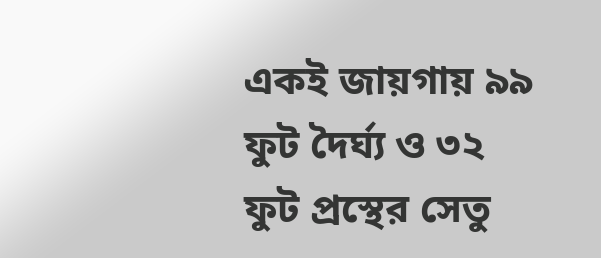একই জায়গায় ৯৯ ফুট দৈর্ঘ্য ও ৩২ ফুট প্রস্থের সেতু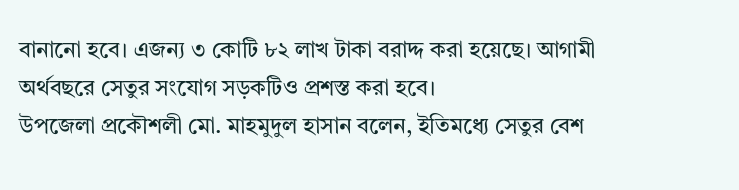বানানো হবে। এজন্য ৩ কোটি ৮২ লাখ টাকা বরাদ্দ করা হয়েছে। আগামী অর্থবছরে সেতুর সংযোগ সড়কটিও প্রশস্ত করা হবে।
উপজেলা প্রকৌশলী মো. মাহমুদুল হাসান বলেন, ইতিমধ্যে সেতুর বেশ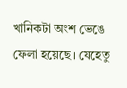খানিকটা অংশ ভেঙে ফেলা হয়েছে। যেহেতু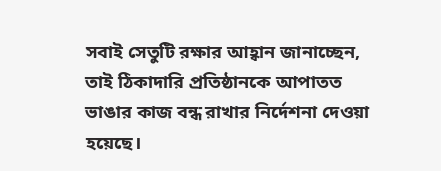সবাই সেতুটি রক্ষার আহ্বান জানাচ্ছেন, তাই ঠিকাদারি প্রতিষ্ঠানকে আপাতত ভাঙার কাজ বন্ধ রাখার নির্দেশনা দেওয়া হয়েছে।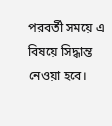পরবর্তী সময়ে এ বিষয়ে সিদ্ধান্ত নেওয়া হবে।